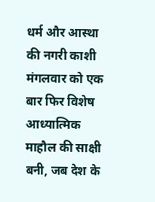धर्म और आस्था की नगरी काशी मंगलवार को एक बार फिर विशेष आध्यात्मिक माहौल की साक्षी बनी, जब देश के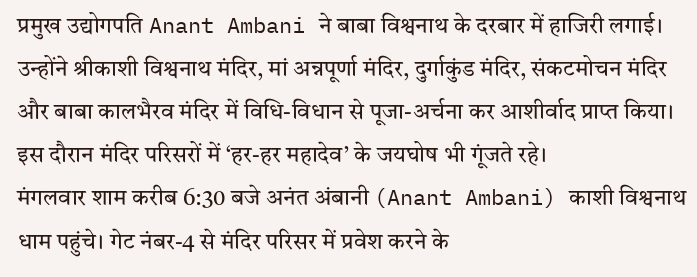प्रमुख उद्योगपति Anant Ambani ने बाबा विश्वनाथ के दरबार में हाजिरी लगाई। उन्होंने श्रीकाशी विश्वनाथ मंदिर, मां अन्नपूर्णा मंदिर, दुर्गाकुंड मंदिर, संकटमोचन मंदिर और बाबा कालभैरव मंदिर में विधि-विधान से पूजा-अर्चना कर आशीर्वाद प्राप्त किया। इस दौरान मंदिर परिसरों में ‘हर-हर महादेव’ के जयघोष भी गूंजते रहे।
मंगलवार शाम करीब 6:30 बजे अनंत अंबानी (Anant Ambani) काशी विश्वनाथ धाम पहुंचे। गेट नंबर-4 से मंदिर परिसर में प्रवेश करने के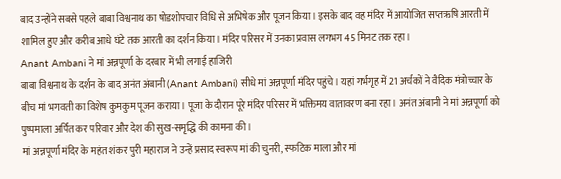बाद उन्होंने सबसे पहले बाबा विश्वनाथ का षोडशोपचार विधि से अभिषेक और पूजन किया। इसके बाद वह मंदिर में आयोजित सप्तऋषि आरती में शामिल हुए और करीब आधे घंटे तक आरती का दर्शन किया। मंदिर परिसर में उनका प्रवास लगभग 45 मिनट तक रहा।
Anant Ambani ने मां अन्नपूर्णा के दरबार में भी लगाई हाजिरी
बाबा विश्वनाथ के दर्शन के बाद अनंत अंबानी (Anant Ambani) सीधे मां अन्नपूर्णा मंदिर पहुंचे। यहां गर्भगृह में 21 अर्चकों ने वैदिक मंत्रोच्चार के बीच मां भगवती का विशेष कुमकुम पूजन कराया। पूजा के दौरान पूरे मंदिर परिसर में भक्तिमय वातावरण बना रहा। अनंत अंबानी ने मां अन्नपूर्णा को पुष्पमाला अर्पित कर परिवार और देश की सुख-समृद्धि की कामना की।
मां अन्नपूर्णा मंदिर के महंत शंकर पुरी महाराज ने उन्हें प्रसाद स्वरूप मां की चुनरी, स्फटिक माला और मां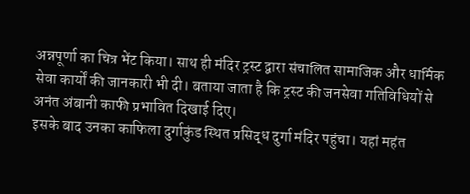अन्नपूर्णा का चित्र भेंट किया। साथ ही मंदिर ट्रस्ट द्वारा संचालित सामाजिक और धार्मिक सेवा कार्यों की जानकारी भी दी। बताया जाता है कि ट्रस्ट की जनसेवा गतिविधियों से अनंत अंबानी काफी प्रभावित दिखाई दिए।
इसके बाद उनका काफिला दुर्गाकुंड स्थित प्रसिद्ध दुर्गा मंदिर पहुंचा। यहां महंत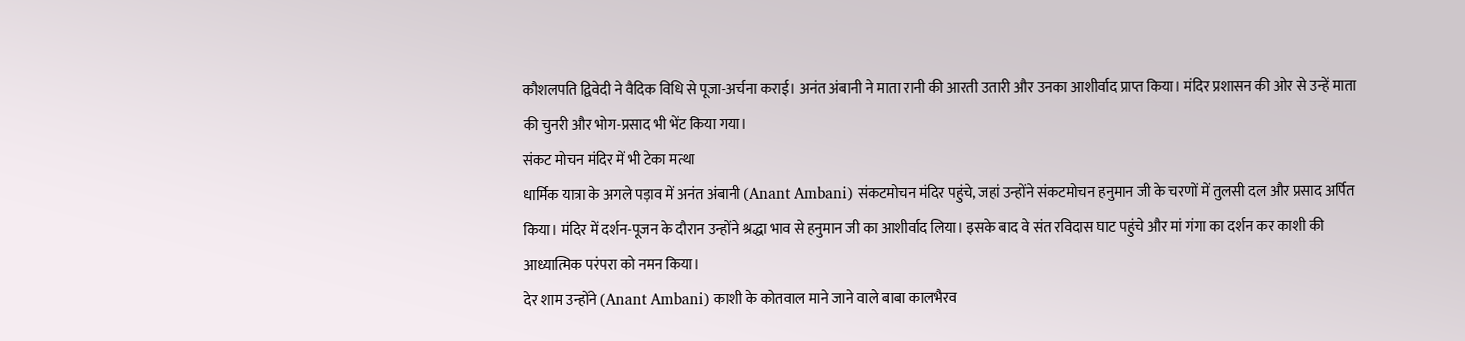कौशलपति द्विवेदी ने वैदिक विधि से पूजा-अर्चना कराई। अनंत अंबानी ने माता रानी की आरती उतारी और उनका आशीर्वाद प्राप्त किया। मंदिर प्रशासन की ओर से उन्हें माता की चुनरी और भोग-प्रसाद भी भेंट किया गया।
संकट मोचन मंदिर में भी टेका मत्था
धार्मिक यात्रा के अगले पड़ाव में अनंत अंबानी (Anant Ambani) संकटमोचन मंदिर पहुंचे, जहां उन्होंने संकटमोचन हनुमान जी के चरणों में तुलसी दल और प्रसाद अर्पित किया। मंदिर में दर्शन-पूजन के दौरान उन्होंने श्रद्धा भाव से हनुमान जी का आशीर्वाद लिया। इसके बाद वे संत रविदास घाट पहुंचे और मां गंगा का दर्शन कर काशी की आध्यात्मिक परंपरा को नमन किया।
देर शाम उन्होंने (Anant Ambani) काशी के कोतवाल माने जाने वाले बाबा कालभैरव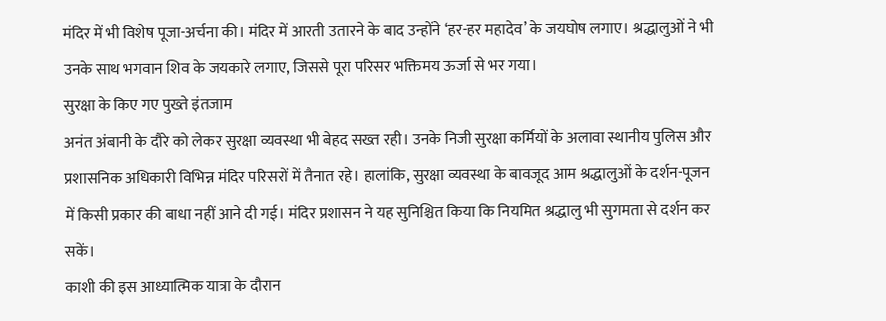मंदिर में भी विशेष पूजा-अर्चना की। मंदिर में आरती उतारने के बाद उन्होंने ‘हर-हर महादेव’ के जयघोष लगाए। श्रद्धालुओं ने भी उनके साथ भगवान शिव के जयकारे लगाए, जिससे पूरा परिसर भक्तिमय ऊर्जा से भर गया।
सुरक्षा के किए गए पुख्ते इंतजाम
अनंत अंबानी के दौरे को लेकर सुरक्षा व्यवस्था भी बेहद सख्त रही। उनके निजी सुरक्षा कर्मियों के अलावा स्थानीय पुलिस और प्रशासनिक अधिकारी विभिन्न मंदिर परिसरों में तैनात रहे। हालांकि, सुरक्षा व्यवस्था के बावजूद आम श्रद्धालुओं के दर्शन-पूजन में किसी प्रकार की बाधा नहीं आने दी गई। मंदिर प्रशासन ने यह सुनिश्चित किया कि नियमित श्रद्धालु भी सुगमता से दर्शन कर सकें।
काशी की इस आध्यात्मिक यात्रा के दौरान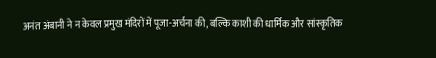अनंत अंबानी ने न केवल प्रमुख मंदिरों में पूजा-अर्चना की, बल्कि काशी की धार्मिक और सांस्कृतिक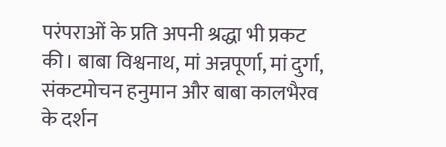परंपराओं के प्रति अपनी श्रद्धा भी प्रकट की। बाबा विश्वनाथ, मां अन्नपूर्णा, मां दुर्गा, संकटमोचन हनुमान और बाबा कालभैरव के दर्शन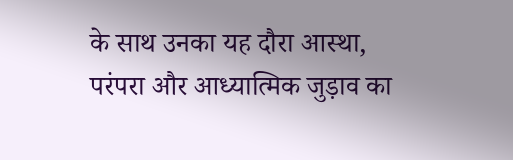के साथ उनका यह दौरा आस्था, परंपरा और आध्यात्मिक जुड़ाव का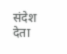संदेश देता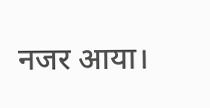नजर आया।